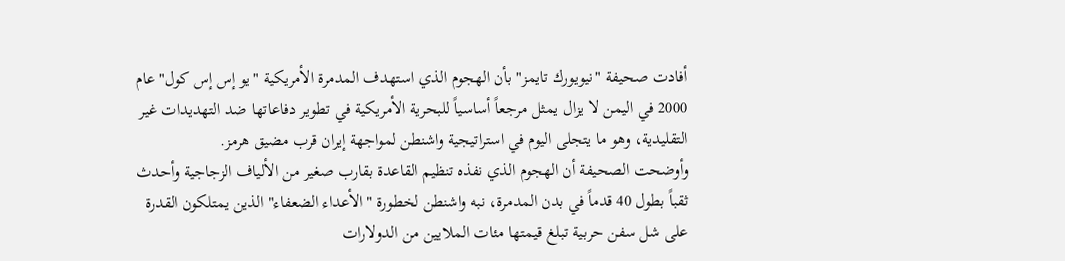أفادت صحيفة "نيويورك تايمز" بأن الهجوم الذي استهدف المدمرة الأمريكية "يو إس إس كول" عام 2000 في اليمن لا يزال يمثل مرجعاً أساسياً للبحرية الأمريكية في تطوير دفاعاتها ضد التهديدات غير التقليدية، وهو ما يتجلى اليوم في استراتيجية واشنطن لمواجهة إيران قرب مضيق هرمز.
وأوضحت الصحيفة أن الهجوم الذي نفذه تنظيم القاعدة بقارب صغير من الألياف الزجاجية وأحدث ثقباً بطول 40 قدماً في بدن المدمرة، نبه واشنطن لخطورة "الأعداء الضعفاء" الذين يمتلكون القدرة على شل سفن حربية تبلغ قيمتها مئات الملايين من الدولارات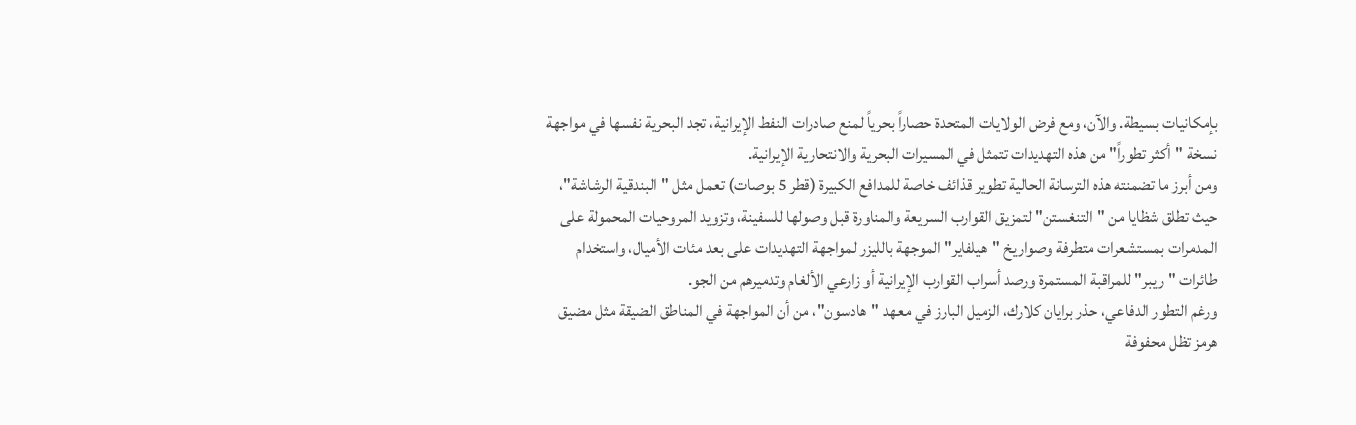بإمكانيات بسيطة. والآن، ومع فرض الولايات المتحدة حصاراً بحرياً لمنع صادرات النفط الإيرانية، تجد البحرية نفسها في مواجهة نسخة "أكثر تطوراً" من هذه التهديدات تتمثل في المسيرات البحرية والانتحارية الإيرانية.
ومن أبرز ما تضمنته هذه الترسانة الحالية تطوير قذائف خاصة للمدافع الكبيرة (قطر 5 بوصات) تعمل مثل "البندقية الرشاشة"، حيث تطلق شظايا من "التنغستن" لتمزيق القوارب السريعة والمناورة قبل وصولها للسفينة، وتزويد المروحيات المحمولة على المدمرات بمستشعرات متطرفة وصواريخ "هيلفاير" الموجهة بالليزر لمواجهة التهديدات على بعد مئات الأميال، واستخدام طائرات "ريبر" للمراقبة المستمرة ورصد أسراب القوارب الإيرانية أو زارعي الألغام وتدميرهم من الجو.
ورغم التطور الدفاعي، حذر برايان كلارك، الزميل البارز في معهد "هادسون"، من أن المواجهة في المناطق الضيقة مثل مضيق هرمز تظل محفوفة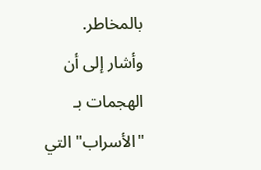بالمخاطر.
وأشار إلى أن الهجمات بـ "الأسراب" التي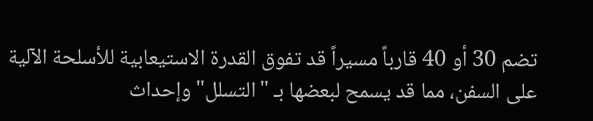تضم 30 أو 40 قارباً مسيراً قد تفوق القدرة الاستيعابية للأسلحة الآلية على السفن، مما قد يسمح لبعضها بـ "التسلل" وإحداث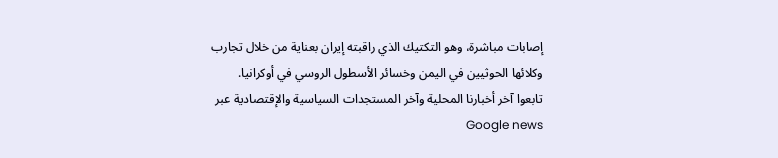إصابات مباشرة، وهو التكتيك الذي راقبته إيران بعناية من خلال تجارب وكلائها الحوثيين في اليمن وخسائر الأسطول الروسي في أوكرانيا.
تابعوا آخر أخبارنا المحلية وآخر المستجدات السياسية والإقتصادية عبر Google news